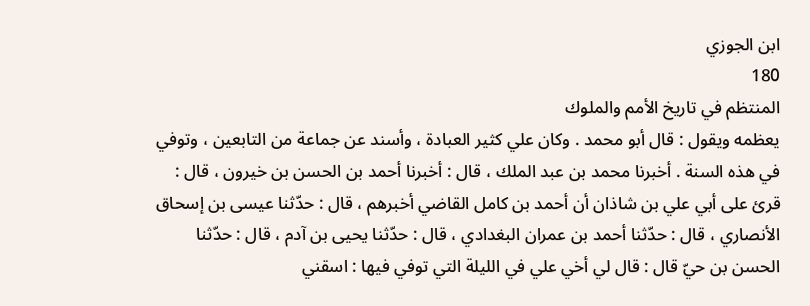ابن الجوزي
180
المنتظم في تاريخ الأمم والملوك
يعظمه ويقول : قال أبو محمد . وكان علي كثير العبادة ، وأسند عن جماعة من التابعين ، وتوفي في هذه السنة . أخبرنا محمد بن عبد الملك ، قال : أخبرنا أحمد بن الحسن بن خيرون ، قال : قرئ على أبي علي بن شاذان أن أحمد بن كامل القاضي أخبرهم ، قال : حدّثنا عيسى بن إسحاق الأنصاري ، قال : حدّثنا أحمد بن عمران البغدادي ، قال : حدّثنا يحيى بن آدم ، قال : حدّثنا الحسن بن حيّ قال : قال لي أخي علي في الليلة التي توفي فيها : اسقني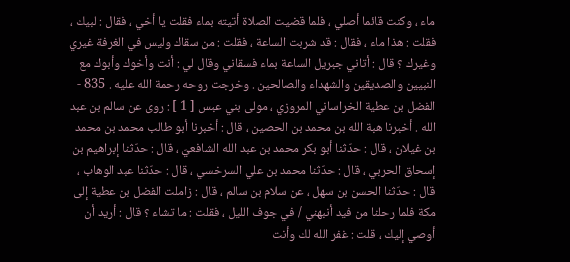ماء ، وكنت قائما أصلي ، فلما قضيت الصلاة أتيته بماء فقلت يا أخي ، فقال : لبيك ، فقلت : هذا ماء ، فقال : قد شربت الساعة ، فقلت : من سقاك وليس في الغرفة غيري وغيرك ؟ قال : أتاني جبريل الساعة بماء فسقاني وقال لي : أنت وأخوك وأبوك مع النبيين والصديقين والشهداء والصالحين . وخرجت روحه رحمة الله عليه . 835 - الفضل بن عطية الخراساني المروزي ، مولى بني عبس [ 1 ] : روى عن سالم بن عبد الله . أخبرنا هبة الله بن محمد بن الحصين ، قال : أخبرنا أبو طالب محمد بن محمد بن غيلان ، قال : حدّثنا أبو بكر محمد بن عبد الله الشافعيّ ، قال : حدّثنا إبراهيم بن إسحاق الحربي ، قال : حدّثنا محمد بن علي السرخسي ، قال : حدّثنا عبد الوهاب ، قال : حدّثنا الحسن بن سهل ، عن سلام بن سالم ، قال : زاملت الفضل بن عطية إلى مكة فلما رحلنا من فيد أنبهني / في جوف الليل ، فقلت : ما تشاء ؟ قال : أريد أن أوصي إليك ، قلت : غفر الله لك وأنت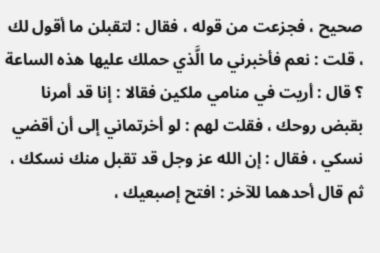صحيح ، فجزعت من قوله ، فقال : لتقبلن ما أقول لك ، قلت : نعم فأخبرني ما الَّذي حملك عليها هذه الساعة ؟ قال : أريت في منامي ملكين فقالا : إنا قد أمرنا بقبض روحك ، فقلت لهم : لو أخرتماني إلى أن أقضي نسكي ، فقال : إن الله عز وجل قد تقبل منك نسكك ، ثم قال أحدهما للآخر : افتح إصبعيك ،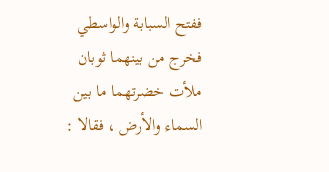ففتح السبابة والواسطي فخرج من بينهما ثوبان ملأت خضرتهما ما بين السماء والأرض ، فقالا :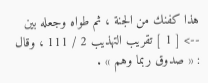هذا كفنك من الجنة ، ثم طواه وجعله بين
--> [ 1 ] تقريب التهذيب 2 / 111 ، وقال : « صدوق ربما وهم » .